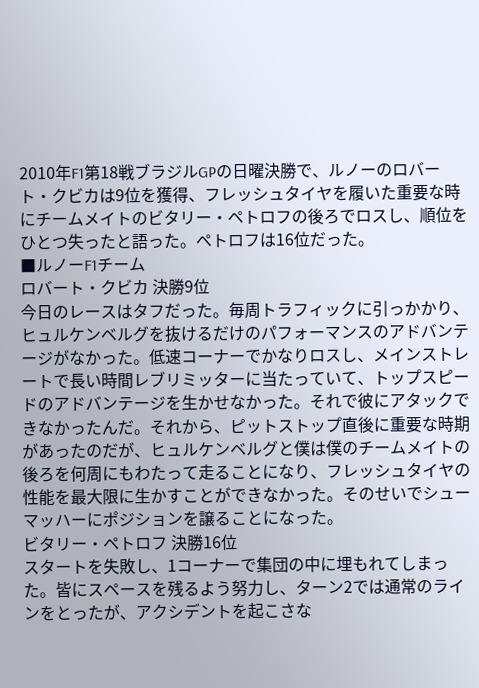2010年F1第18戦ブラジルGPの日曜決勝で、ルノーのロバート・クビカは9位を獲得、フレッシュタイヤを履いた重要な時にチームメイトのビタリー・ペトロフの後ろでロスし、順位をひとつ失ったと語った。ペトロフは16位だった。
■ルノーF1チーム
ロバート・クビカ 決勝9位
今日のレースはタフだった。毎周トラフィックに引っかかり、ヒュルケンベルグを抜けるだけのパフォーマンスのアドバンテージがなかった。低速コーナーでかなりロスし、メインストレートで長い時間レブリミッターに当たっていて、トップスピードのアドバンテージを生かせなかった。それで彼にアタックできなかったんだ。それから、ピットストップ直後に重要な時期があったのだが、ヒュルケンベルグと僕は僕のチームメイトの後ろを何周にもわたって走ることになり、フレッシュタイヤの性能を最大限に生かすことができなかった。そのせいでシューマッハーにポジションを譲ることになった。
ビタリー・ペトロフ 決勝16位
スタートを失敗し、1コーナーで集団の中に埋もれてしまった。皆にスペースを残るよう努力し、ターン2では通常のラインをとったが、アクシデントを起こさな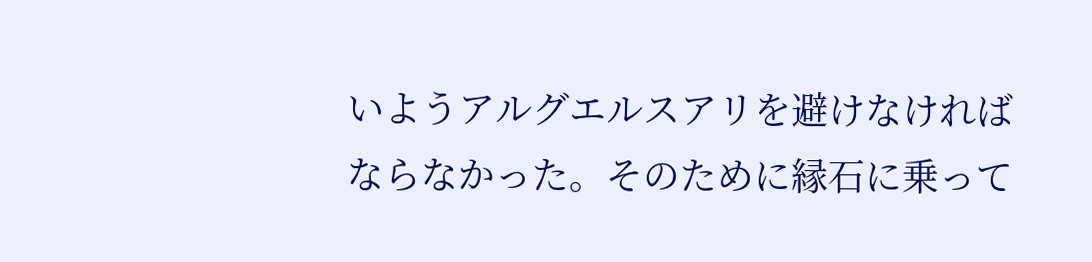いようアルグエルスアリを避けなければならなかった。そのために縁石に乗って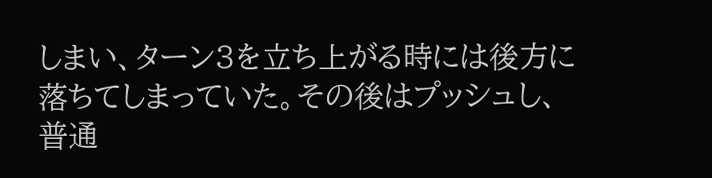しまい、ターン3を立ち上がる時には後方に落ちてしまっていた。その後はプッシュし、普通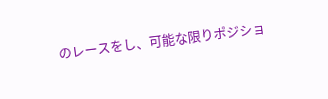のレースをし、可能な限りポジショ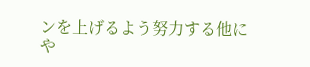ンを上げるよう努力する他にや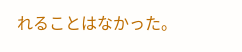れることはなかった。